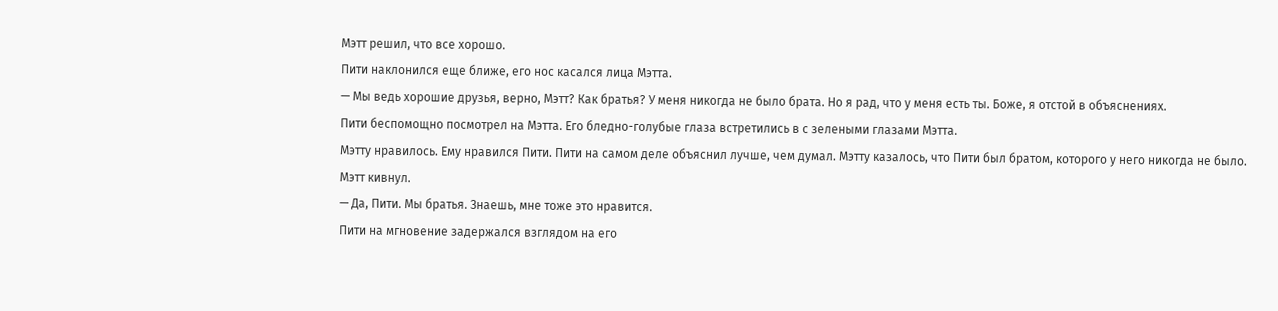Мэтт решил, что все хорошо.
Пити наклонился еще ближе, его нос касался лица Мэтта.
— Мы ведь хорошие друзья, верно, Мэтт? Как братья? У меня никогда не было брата. Но я рад, что у меня есть ты. Боже, я отстой в объяснениях.
Пити беспомощно посмотрел на Мэтта. Его бледно-голубые глаза встретились в с зелеными глазами Мэтта.
Мэтту нравилось. Ему нравился Пити. Пити на самом деле объяснил лучше, чем думал. Мэтту казалось, что Пити был братом, которого у него никогда не было.
Мэтт кивнул.
— Да, Пити. Мы братья. Знаешь, мне тоже это нравится.
Пити на мгновение задержался взглядом на его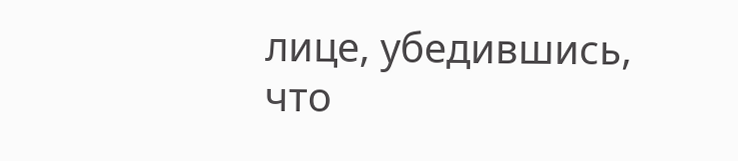лице, убедившись, что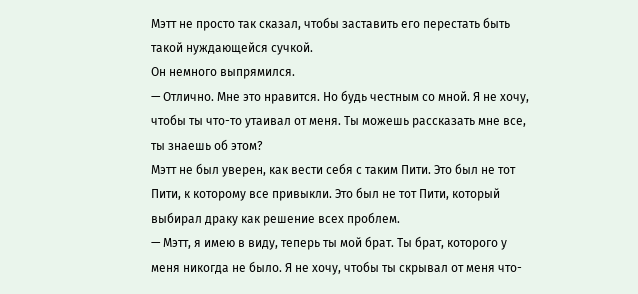Мэтт не просто так сказал, чтобы заставить его перестать быть такой нуждающейся сучкой.
Он немного выпрямился.
— Отлично. Мне это нравится. Но будь честным со мной. Я не хочу, чтобы ты что-то утаивал от меня. Ты можешь рассказать мне все, ты знаешь об этом?
Мэтт не был уверен, как вести себя с таким Пити. Это был не тот Пити, к которому все привыкли. Это был не тот Пити, который выбирал драку как решение всех проблем.
— Мэтт, я имею в виду, теперь ты мой брат. Ты брат, которого у меня никогда не было. Я не хочу, чтобы ты скрывал от меня что-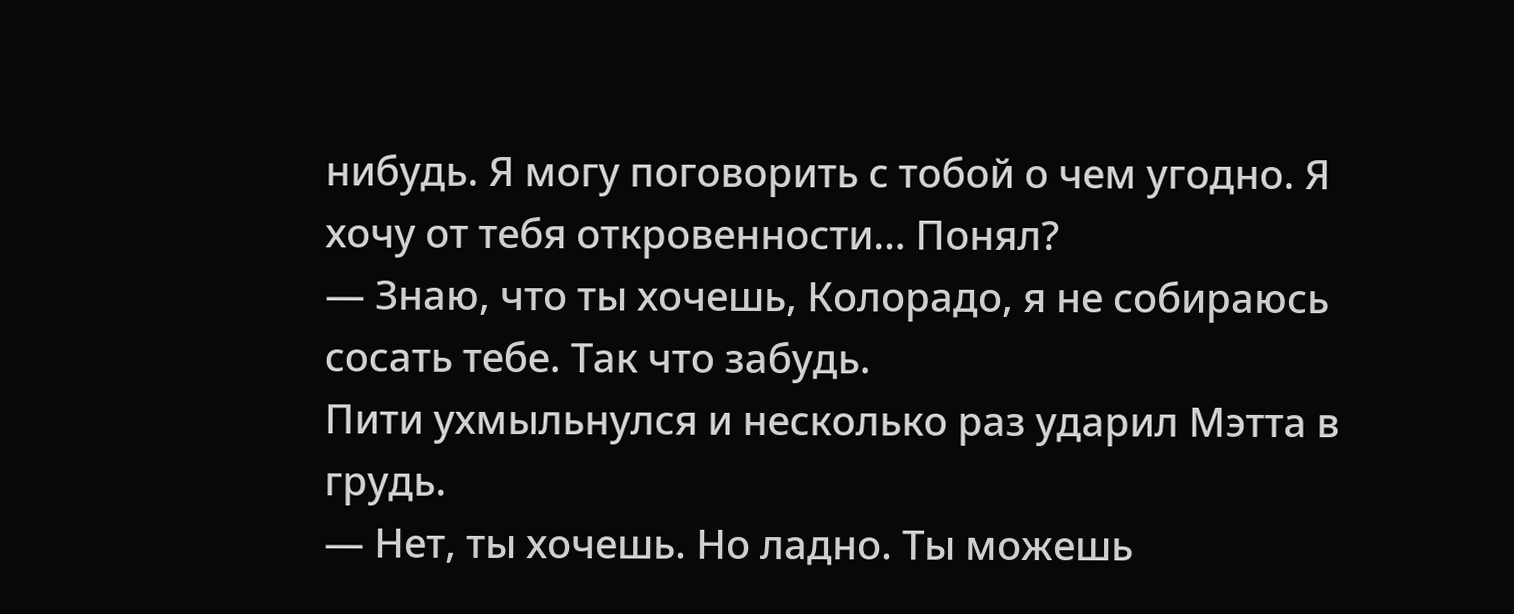нибудь. Я могу поговорить с тобой о чем угодно. Я хочу от тебя откровенности… Понял?
— Знаю, что ты хочешь, Колорадо, я не собираюсь сосать тебе. Так что забудь.
Пити ухмыльнулся и несколько раз ударил Мэтта в грудь.
— Нет, ты хочешь. Но ладно. Ты можешь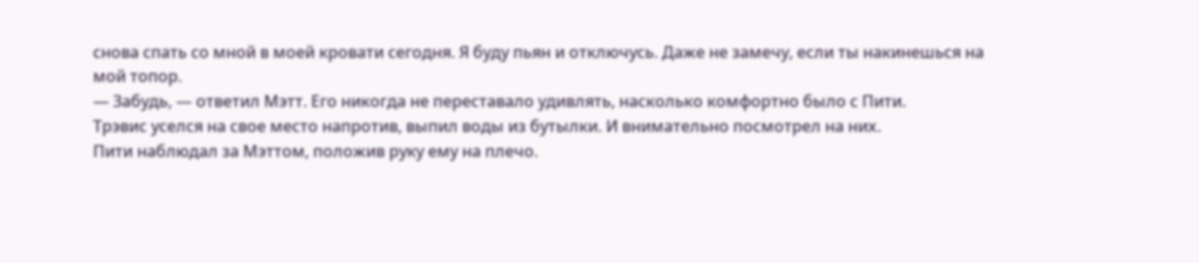снова спать со мной в моей кровати сегодня. Я буду пьян и отключусь. Даже не замечу, если ты накинешься на мой топор.
— Забудь, — ответил Мэтт. Его никогда не переставало удивлять, насколько комфортно было с Пити.
Трэвис уселся на свое место напротив, выпил воды из бутылки. И внимательно посмотрел на них.
Пити наблюдал за Мэттом, положив руку ему на плечо.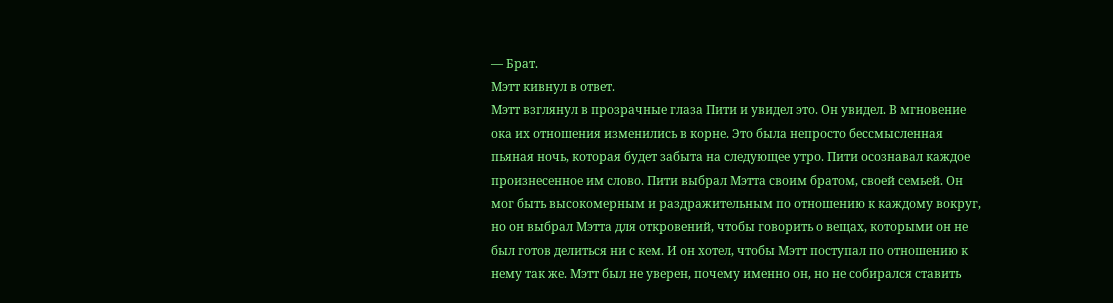— Брат.
Мэтт кивнул в ответ.
Мэтт взглянул в прозрачные глаза Пити и увидел это. Он увидел. В мгновение ока их отношения изменились в корне. Это была непросто бессмысленная пьяная ночь, которая будет забыта на следующее утро. Пити осознавал каждое произнесенное им слово. Пити выбрал Мэтта своим братом, своей семьей. Он мог быть высокомерным и раздражительным по отношению к каждому вокруг, но он выбрал Мэтта для откровений, чтобы говорить о вещах, которыми он не был готов делиться ни с кем. И он хотел, чтобы Мэтт поступал по отношению к нему так же. Мэтт был не уверен, почему именно он, но не собирался ставить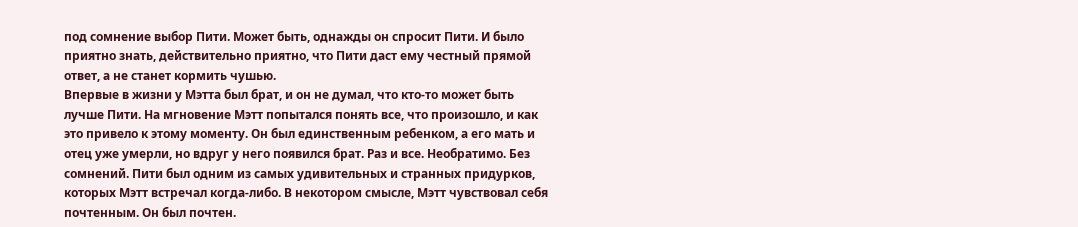под сомнение выбор Пити. Может быть, однажды он спросит Пити. И было приятно знать, действительно приятно, что Пити даст ему честный прямой ответ, а не станет кормить чушью.
Впервые в жизни у Мэтта был брат, и он не думал, что кто-то может быть лучше Пити. На мгновение Мэтт попытался понять все, что произошло, и как это привело к этому моменту. Он был единственным ребенком, а его мать и отец уже умерли, но вдруг у него появился брат. Раз и все. Необратимо. Без сомнений. Пити был одним из самых удивительных и странных придурков, которых Мэтт встречал когда-либо. В некотором смысле, Мэтт чувствовал себя почтенным. Он был почтен.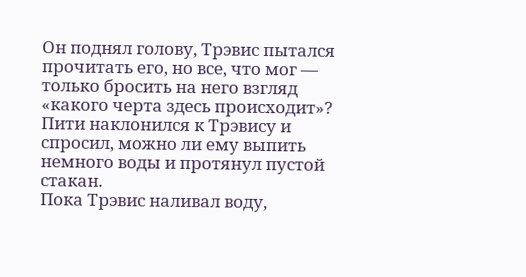Он поднял голову, Трэвис пытался прочитать его, но все, что мог — только бросить на него взгляд «какого черта здесь происходит»?
Пити наклонился к Трэвису и спросил, можно ли ему выпить немного воды и протянул пустой стакан.
Пока Трэвис наливал воду,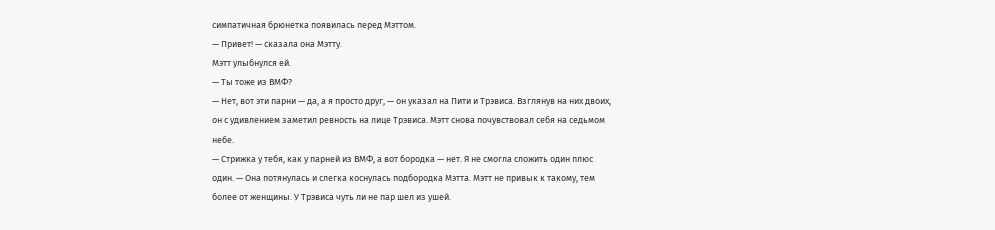симпатичная брюнетка появилась перед Мэттом.
— Привет! — сказала она Мэтту.
Мэтт улыбнулся ей.
— Ты тоже из ВМФ?
— Нет, вот эти парни — да, а я просто друг, — он указал на Пити и Трэвиса. Взглянув на них двоих, он с удивлением заметил ревность на лице Трэвиса. Мэтт снова почувствовал себя на седьмом небе.
— Стрижка у тебя, как у парней из ВМФ, а вот бородка — нет. Я не смогла сложить один плюс один. — Она потянулась и слегка коснулась подбородка Мэтта. Мэтт не привык к такому, тем более от женщины. У Трэвиса чуть ли не пар шел из ушей.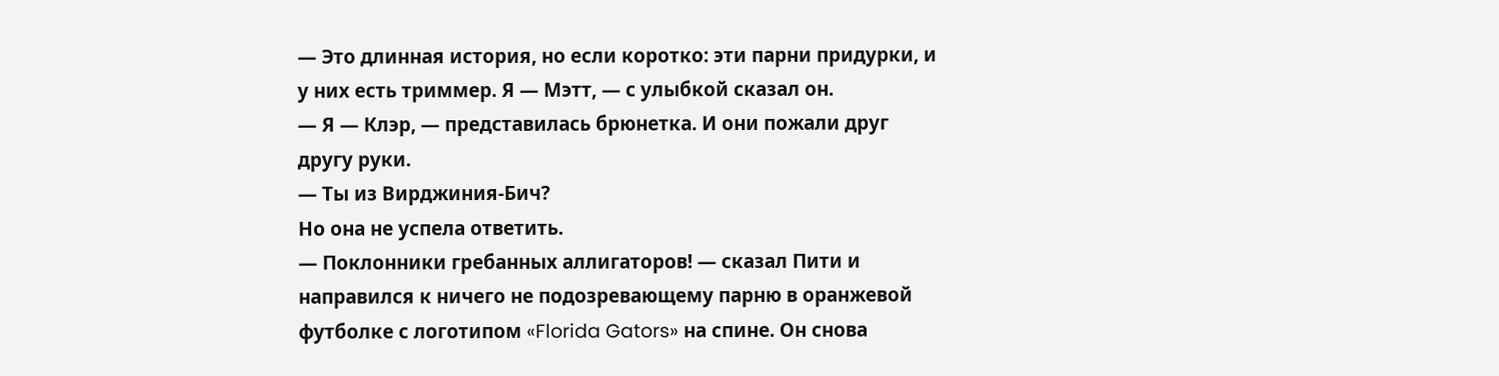— Это длинная история, но если коротко: эти парни придурки, и у них есть триммер. Я — Мэтт, — с улыбкой сказал он.
— Я — Клэр, — представилась брюнетка. И они пожали друг другу руки.
— Ты из Вирджиния-Бич?
Но она не успела ответить.
— Поклонники гребанных аллигаторов! — сказал Пити и направился к ничего не подозревающему парню в оранжевой футболке с логотипом «Florida Gators» на спине. Он снова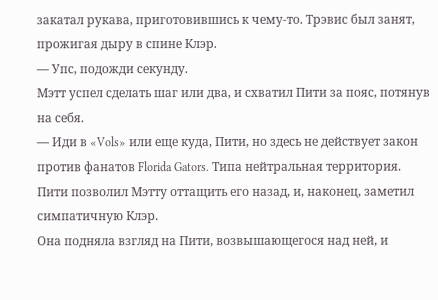закатал рукава, приготовившись к чему-то. Трэвис был занят, прожигая дыру в спине Клэр.
— Упс, подожди секунду.
Мэтт успел сделать шаг или два, и схватил Пити за пояс, потянув на себя.
— Иди в «Vols» или еще куда, Пити, но здесь не действует закон против фанатов Florida Gators. Типа нейтральная территория.
Пити позволил Мэтту оттащить его назад, и, наконец, заметил симпатичную Клэр.
Она подняла взгляд на Пити, возвышающегося над ней, и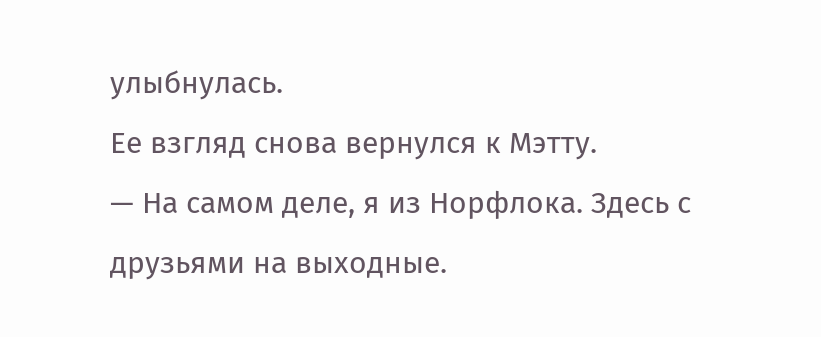улыбнулась.
Ее взгляд снова вернулся к Мэтту.
— На самом деле, я из Норфлока. Здесь с друзьями на выходные.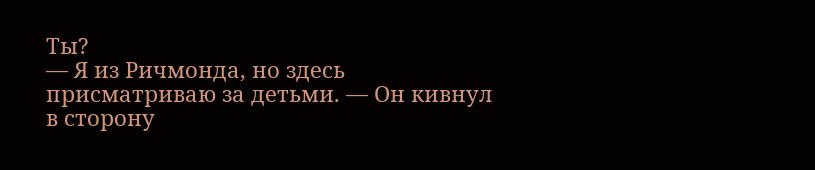Ты?
— Я из Ричмонда, но здесь присматриваю за детьми. — Он кивнул в сторону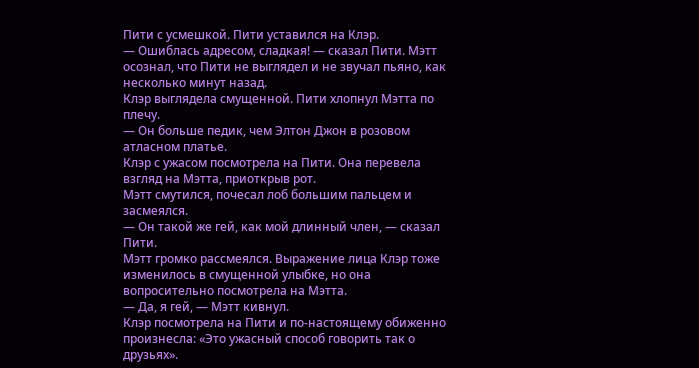Пити с усмешкой. Пити уставился на Клэр.
— Ошиблась адресом, сладкая! — сказал Пити. Мэтт осознал, что Пити не выглядел и не звучал пьяно, как несколько минут назад.
Клэр выглядела смущенной. Пити хлопнул Мэтта по плечу.
— Он больше педик, чем Элтон Джон в розовом атласном платье.
Клэр с ужасом посмотрела на Пити. Она перевела взгляд на Мэтта, приоткрыв рот.
Мэтт смутился, почесал лоб большим пальцем и засмеялся.
— Он такой же гей, как мой длинный член, — сказал Пити.
Мэтт громко рассмеялся. Выражение лица Клэр тоже изменилось в смущенной улыбке, но она вопросительно посмотрела на Мэтта.
— Да, я гей, — Мэтт кивнул.
Клэр посмотрела на Пити и по-настоящему обиженно произнесла: «Это ужасный способ говорить так о друзьях».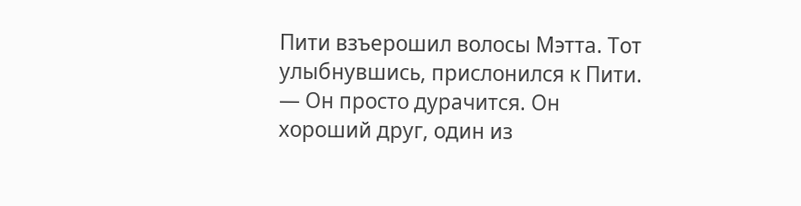Пити взъерошил волосы Мэтта. Тот улыбнувшись, прислонился к Пити.
— Он просто дурачится. Он хороший друг, один из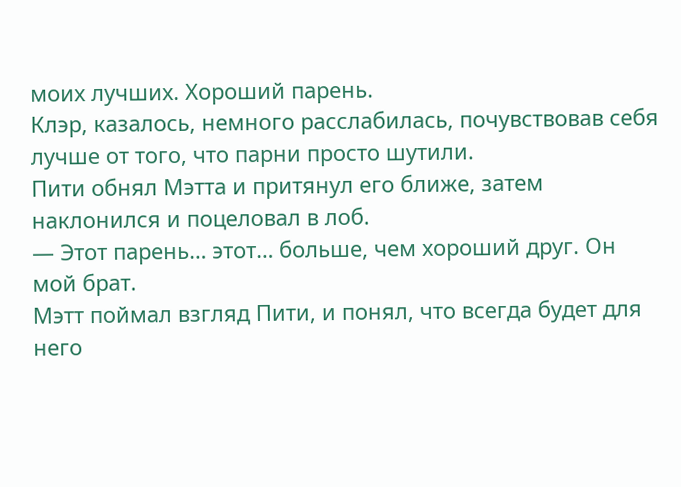моих лучших. Хороший парень.
Клэр, казалось, немного расслабилась, почувствовав себя лучше от того, что парни просто шутили.
Пити обнял Мэтта и притянул его ближе, затем наклонился и поцеловал в лоб.
— Этот парень… этот… больше, чем хороший друг. Он мой брат.
Мэтт поймал взгляд Пити, и понял, что всегда будет для него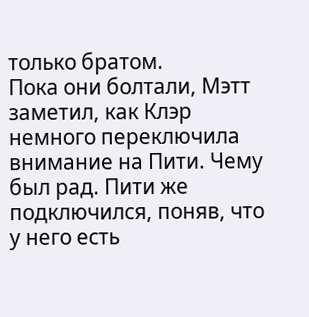только братом.
Пока они болтали, Мэтт заметил, как Клэр немного переключила внимание на Пити. Чему был рад. Пити же подключился, поняв, что у него есть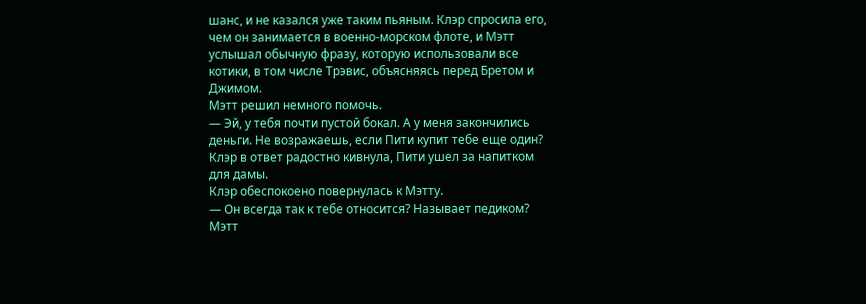шанс, и не казался уже таким пьяным. Клэр спросила его, чем он занимается в военно-морском флоте, и Мэтт услышал обычную фразу, которую использовали все котики, в том числе Трэвис, объясняясь перед Бретом и Джимом.
Мэтт решил немного помочь.
— Эй, у тебя почти пустой бокал. А у меня закончились деньги. Не возражаешь, если Пити купит тебе еще один?
Клэр в ответ радостно кивнула, Пити ушел за напитком для дамы.
Клэр обеспокоено повернулась к Мэтту.
— Он всегда так к тебе относится? Называет педиком?
Мэтт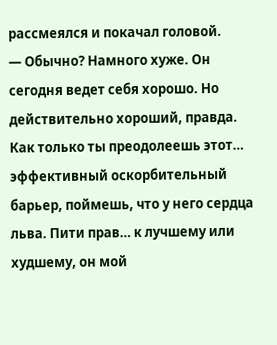рассмеялся и покачал головой.
— Обычно? Намного хуже. Он сегодня ведет себя хорошо. Но действительно хороший, правда. Как только ты преодолеешь этот… эффективный оскорбительный барьер, поймешь, что у него сердца льва. Пити прав… к лучшему или худшему, он мой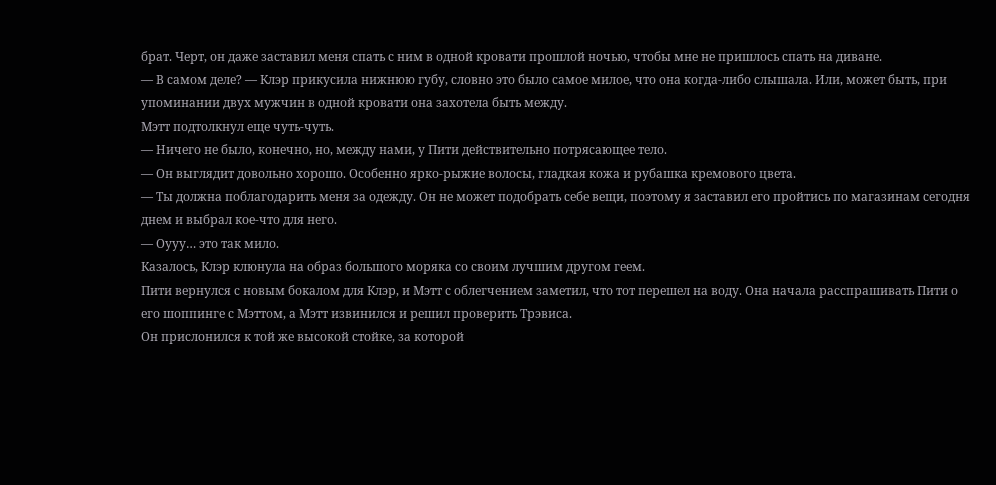брат. Черт, он даже заставил меня спать с ним в одной кровати прошлой ночью, чтобы мне не пришлось спать на диване.
— В самом деле? — Клэр прикусила нижнюю губу, словно это было самое милое, что она когда-либо слышала. Или, может быть, при упоминании двух мужчин в одной кровати она захотела быть между.
Мэтт подтолкнул еще чуть-чуть.
— Ничего не было, конечно, но, между нами, у Пити действительно потрясающее тело.
— Он выглядит довольно хорошо. Особенно ярко-рыжие волосы, гладкая кожа и рубашка кремового цвета.
— Ты должна поблагодарить меня за одежду. Он не может подобрать себе вещи, поэтому я заставил его пройтись по магазинам сегодня днем и выбрал кое-что для него.
— Оууу… это так мило.
Казалось, Клэр клюнула на образ большого моряка со своим лучшим другом геем.
Пити вернулся с новым бокалом для Клэр, и Мэтт с облегчением заметил, что тот перешел на воду. Она начала расспрашивать Пити о его шоппинге с Мэттом, а Мэтт извинился и решил проверить Трэвиса.
Он прислонился к той же высокой стойке, за которой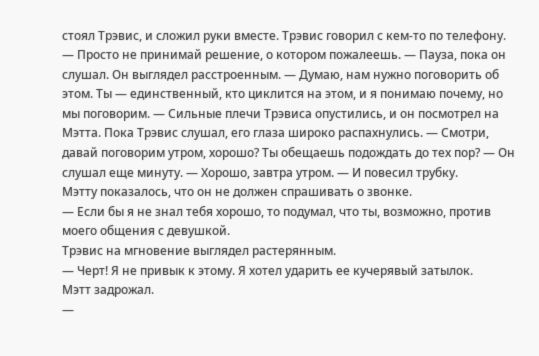стоял Трэвис, и сложил руки вместе. Трэвис говорил с кем-то по телефону.
— Просто не принимай решение, о котором пожалеешь. — Пауза, пока он слушал. Он выглядел расстроенным. — Думаю, нам нужно поговорить об этом. Ты — единственный, кто циклится на этом, и я понимаю почему, но мы поговорим. — Сильные плечи Трэвиса опустились, и он посмотрел на Мэтта. Пока Трэвис слушал, его глаза широко распахнулись. — Смотри, давай поговорим утром, хорошо? Ты обещаешь подождать до тех пор? — Он слушал еще минуту. — Хорошо, завтра утром. — И повесил трубку.
Мэтту показалось, что он не должен спрашивать о звонке.
— Если бы я не знал тебя хорошо, то подумал, что ты, возможно, против моего общения с девушкой.
Трэвис на мгновение выглядел растерянным.
— Черт! Я не привык к этому. Я хотел ударить ее кучерявый затылок.
Мэтт задрожал.
—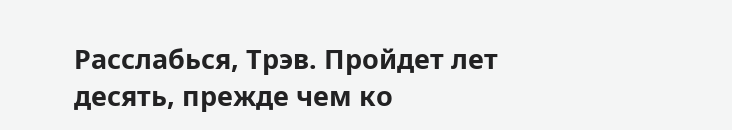Расслабься, Трэв. Пройдет лет десять, прежде чем ко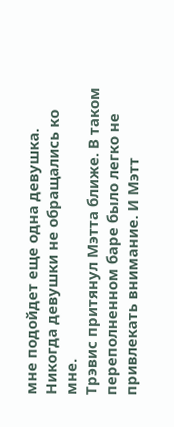мне подойдет еще одна девушка. Никогда девушки не обращались ко мне.
Трэвис притянул Мэтта ближе. В таком переполненном баре было легко не привлекать внимание. И Мэтт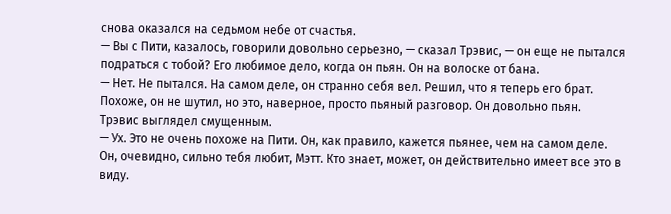снова оказался на седьмом небе от счастья.
— Вы с Пити, казалось, говорили довольно серьезно, — сказал Трэвис, — он еще не пытался подраться с тобой? Его любимое дело, когда он пьян. Он на волоске от бана.
— Нет. Не пытался. На самом деле, он странно себя вел. Решил, что я теперь его брат. Похоже, он не шутил, но это, наверное, просто пьяный разговор. Он довольно пьян.
Трэвис выглядел смущенным.
— Ух. Это не очень похоже на Пити. Он, как правило, кажется пьянее, чем на самом деле. Он, очевидно, сильно тебя любит, Мэтт. Кто знает, может, он действительно имеет все это в виду.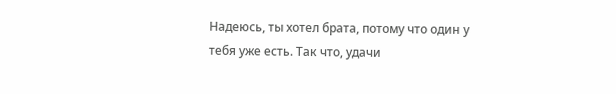Надеюсь, ты хотел брата, потому что один у тебя уже есть. Так что, удачи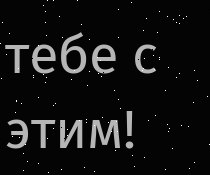тебе с этим!